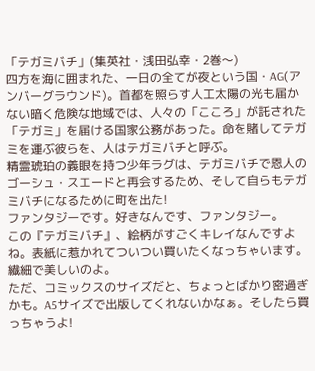「テガミバチ」(集英社・浅田弘幸・2巻〜)
四方を海に囲まれた、一日の全てが夜という国・AG(アンバーグラウンド)。首都を照らす人工太陽の光も届かない暗く危険な地域では、人々の「こころ」が託された「テガミ」を届ける国家公務があった。命を賭してテガミを運ぶ彼らを、人はテガミバチと呼ぶ。
精霊琥珀の義眼を持つ少年ラグは、テガミバチで恩人のゴーシュ・スエードと再会するため、そして自らもテガミバチになるために町を出た!
ファンタジーです。好きなんです、ファンタジー。
この『テガミバチ』、絵柄がすごくキレイなんですよね。表紙に惹かれてついつい買いたくなっちゃいます。繊細で美しいのよ。
ただ、コミックスのサイズだと、ちょっとばかり密過ぎかも。A5サイズで出版してくれないかなぁ。そしたら買っちゃうよ!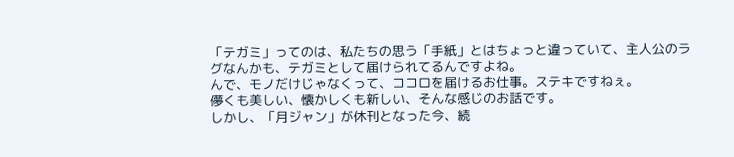「テガミ」ってのは、私たちの思う「手紙」とはちょっと違っていて、主人公のラグなんかも、テガミとして届けられてるんですよね。
んで、モノだけじゃなくって、ココロを届けるお仕事。ステキですねぇ。
儚くも美しい、懐かしくも新しい、そんな感じのお話です。
しかし、「月ジャン」が休刊となった今、続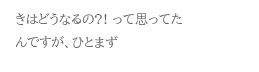きはどうなるの?! って思ってたんですが、ひとまず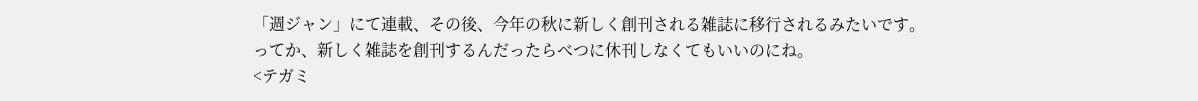「週ジャン」にて連載、その後、今年の秋に新しく創刊される雑誌に移行されるみたいです。
ってか、新しく雑誌を創刊するんだったらべつに休刊しなくてもいいのにね。
<テガミ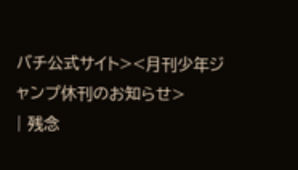バチ公式サイト><月刊少年ジャンプ休刊のお知らせ>
| 残念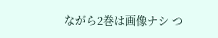ながら2巻は画像ナシ つ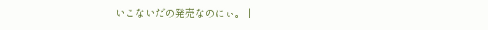いこないだの発売なのにぃ。 |